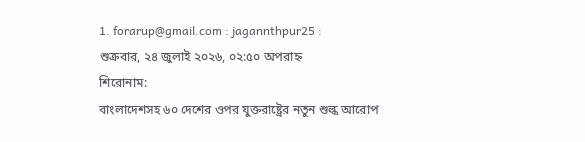1. forarup@gmail.com : jagannthpur25 :
শুক্রবার, ২৪ জুলাই ২০২৬, ০২:৫০ অপরাহ্ন
শিরোনাম:
বাংলাদেশসহ ৬০ দেশের ওপর যুক্তরাষ্ট্রের নতুন শুল্ক আরোপ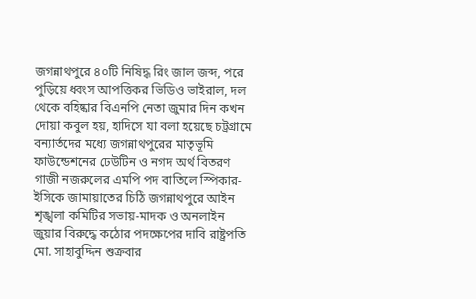জগন্নাথপুরে ৪০টি নিষিদ্ধ রিং জাল জব্দ, পরে পুড়িয়ে ধ্বংস আপত্তিকর ভিডিও ভাইরাল, দল থেকে বহিষ্কার বিএনপি নেতা জুমার দিন কখন দোয়া কবুল হয়, হাদিসে যা বলা হয়েছে চট্রগ্রামে বন্যার্তদের মধ্যে জগন্নাথপুরের মাতৃভূমি ফাউন্ডেশনের ঢেউটিন ও নগদ অর্থ বিতরণ গাজী নজরু‌লের এম‌পি পদ বা‌তি‌লে স্পিকার-ইসিকে জামায়া‌তের চি‌ঠি জগন্নাথপুরে আইন শৃঙ্খলা কমিটির সভায়-মাদক ও অনলাইন জুয়ার বিরুদ্ধে কঠোর পদক্ষেপের দাবি রাষ্ট্রপতি মো. সাহাবুদ্দিন শুক্রবার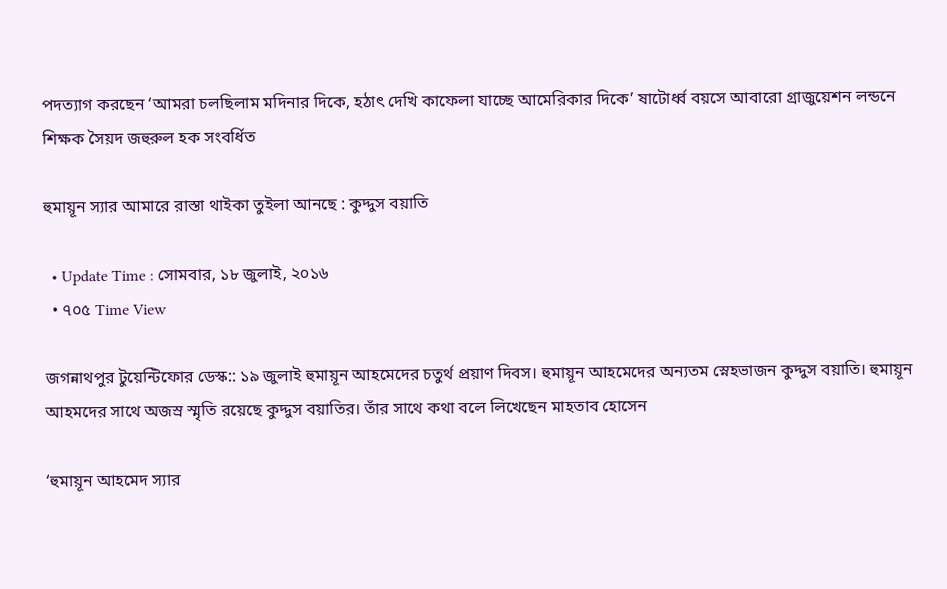পদত্যাগ করছেন ‘আমরা চলছিলাম মদিনার দিকে, হঠাৎ দেখি কাফেলা যাচ্ছে আমেরিকার দিকে’ ষাটোর্ধ্ব বয়সে আবারো গ্রাজুয়েশন লন্ডনে শিক্ষক সৈয়দ জহুরুল হক সংবর্ধিত

হুমায়ূন স্যার আমারে রাস্তা থাইকা তুইলা আনছে : কুদ্দুস বয়াতি

  • Update Time : সোমবার, ১৮ জুলাই, ২০১৬
  • ৭০৫ Time View

জগন্নাথপুর টুয়েন্টিফোর ডেস্ক:: ১৯ জুলাই হুমায়ূন আহমেদের চতুর্থ প্রয়াণ দিবস। হুমায়ূন আহমেদের অন্যতম স্নেহভাজন কুদ্দুস বয়াতি। হুমায়ূন আহমদের সাথে অজস্র স্মৃতি রয়েছে কুদ্দুস বয়াতির। তাঁর সাথে কথা বলে লিখেছেন মাহতাব হোসেন

‘হুমায়ূন আহমেদ স্যার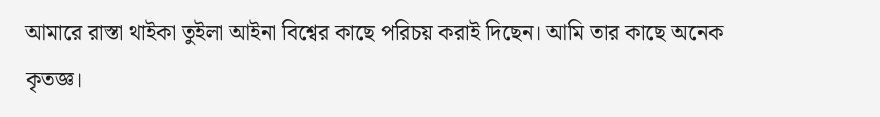আমারে রাস্তা থাইকা তুইলা আইনা বিশ্বের কাছে পরিচয় করাই দিছেন। আমি তার কাছে অনেক কৃতজ্ঞ।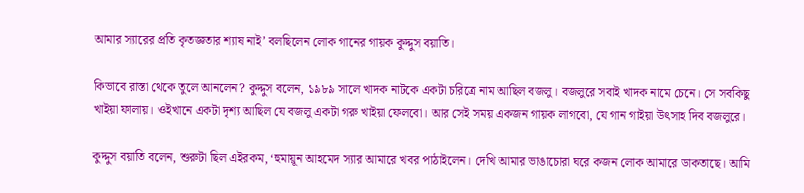আমার স্যারের প্রতি কৃতজ্ঞতার শ্যাষ নাই’ বলছিলেন লোক গানের গায়ক কুদ্দুস বয়াতি।

কিভাবে রাস্তা থেকে তুলে আনলেন? কুদ্দুস বলেন, ১৯৮৯ সালে খাদক নাটকে একটা চরিত্রে নাম আছিল বজলু। বজলুরে সবাই খাদক নামে চেনে। সে সবকিছু খাইয়া ফালায়। ওইখানে একটা দৃশ্য আছিল যে বজলু একটা গরু খাইয়া ফেলবো। আর সেই সময় একজন গায়ক লাগবো, যে গান গাইয়া উৎসাহ দিব বজলুরে।

কুদ্দুস বয়াতি বলেন, শুরুটা ছিল এইরকম, ‘হুমায়ূন আহমেদ স্যার আমারে খবর পাঠাইলেন। দেখি আমার ভাঙাচোরা ঘরে কজন লোক আমারে ডাকতাছে। আমি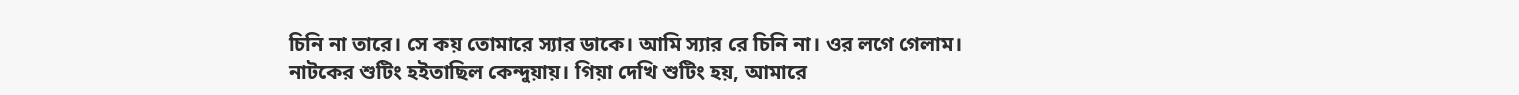চিনি না তারে। সে কয় তোমারে স্যার ডাকে। আমি স্যার রে চিনি না। ওর লগে গেলাম। নাটকের শুটিং হইতাছিল কেন্দুয়ায়। গিয়া দেখি শুটিং হয়, আমারে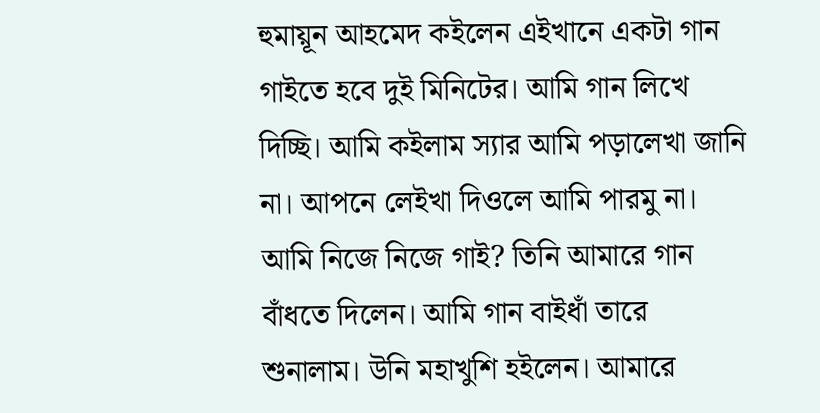হুমায়ূন আহমেদ কইলেন এইখানে একটা গান গাইতে হবে দুই মিনিটের। আমি গান লিখে দিচ্ছি। আমি কইলাম স্যার আমি পড়ালেখা জানি না। আপনে লেইখা দিওলে আমি পারমু না। আমি নিজে নিজে গাই? তিনি আমারে গান বাঁধতে দিলেন। আমি গান বাইধাঁ তারে শুনালাম। উনি মহাখুশি হইলেন। আমারে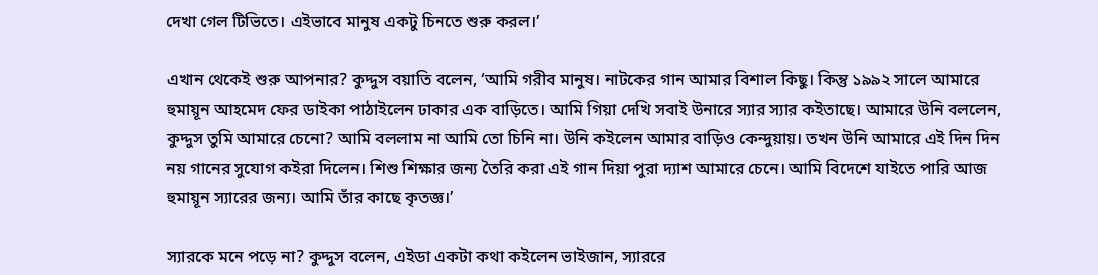দেখা গেল টিভিতে। এইভাবে মানুষ একটু চিনতে শুরু করল।’

এখান থেকেই শুরু আপনার? কুদ্দুস বয়াতি বলেন, ‘আমি গরীব মানুষ। নাটকের গান আমার বিশাল কিছু। কিন্তু ১৯৯২ সালে আমারে হুমায়ূন আহমেদ ফের ডাইকা পাঠাইলেন ঢাকার এক বাড়িতে। আমি গিয়া দেখি সবাই উনারে স্যার স্যার কইতাছে। আমারে উনি বললেন, কুদ্দুস তুমি আমারে চেনো? আমি বললাম না আমি তো চিনি না। উনি কইলেন আমার বাড়িও কেন্দুয়ায়। তখন উনি আমারে এই দিন দিন নয় গানের সুযোগ কইরা দিলেন। শিশু শিক্ষার জন্য তৈরি করা এই গান দিয়া পুরা দ্যাশ আমারে চেনে। আমি বিদেশে যাইতে পারি আজ হুমায়ূন স্যারের জন্য। আমি তাঁর কাছে কৃতজ্ঞ।’

স্যারকে মনে পড়ে না? কুদ্দুস বলেন, এইডা একটা কথা কইলেন ভাইজান, স্যাররে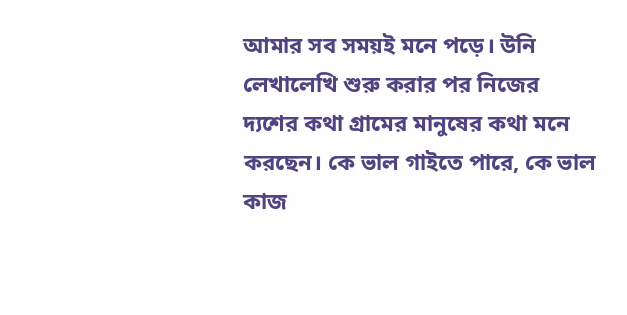আমার সব সময়ই মনে পড়ে। উনি লেখালেখি শুরু করার পর নিজের দ্যশের কথা গ্রামের মানুষের কথা মনে করছেন। কে ভাল গাইতে পারে, কে ভাল কাজ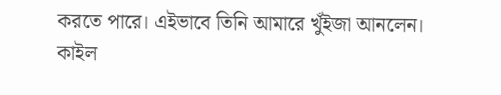করতে পারে। এইভাবে তিনি আমারে খুঁইজা আনলেন। কাইল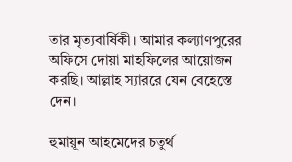তার মৃত্যবার্ষিকী। আমার কল্যাণপুরের অফিসে দোয়া মাহফিলের আয়োজন করছি। আল্লাহ স্যাররে যেন বেহেস্তে দেন।

হুমায়ূন আহমেদের চতুর্থ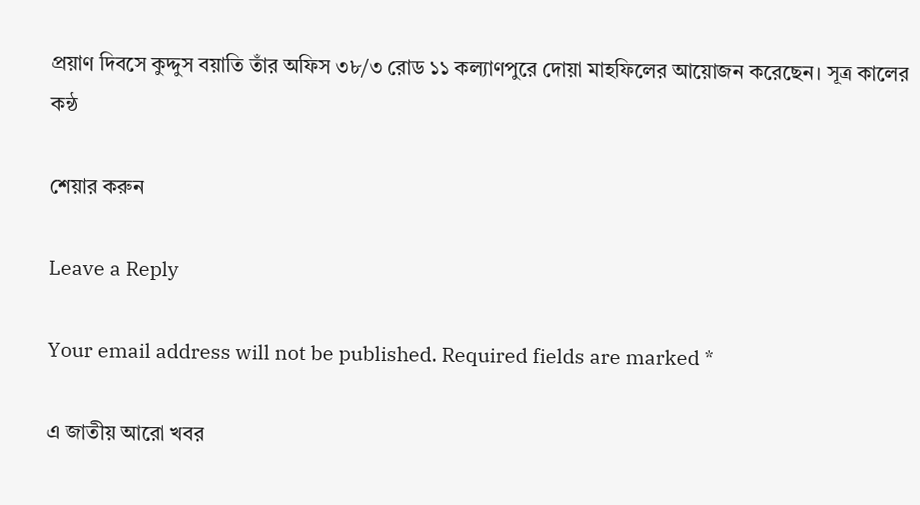প্রয়াণ দিবসে কুদ্দুস বয়াতি তাঁর অফিস ৩৮/৩ রোড ১১ কল্যাণপুরে দোয়া মাহফিলের আয়োজন করেছেন। সূত্র কালের কন্ঠ

শেয়ার করুন

Leave a Reply

Your email address will not be published. Required fields are marked *

এ জাতীয় আরো খবর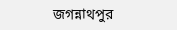জগন্নাথপুর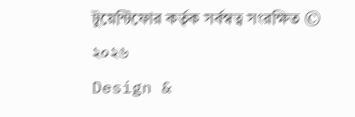টুয়েন্টিফোর কর্তৃক সর্বস্বত্ব সংরক্ষিত © ২০২৬
Design &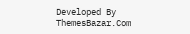Developed By ThemesBazar.Com